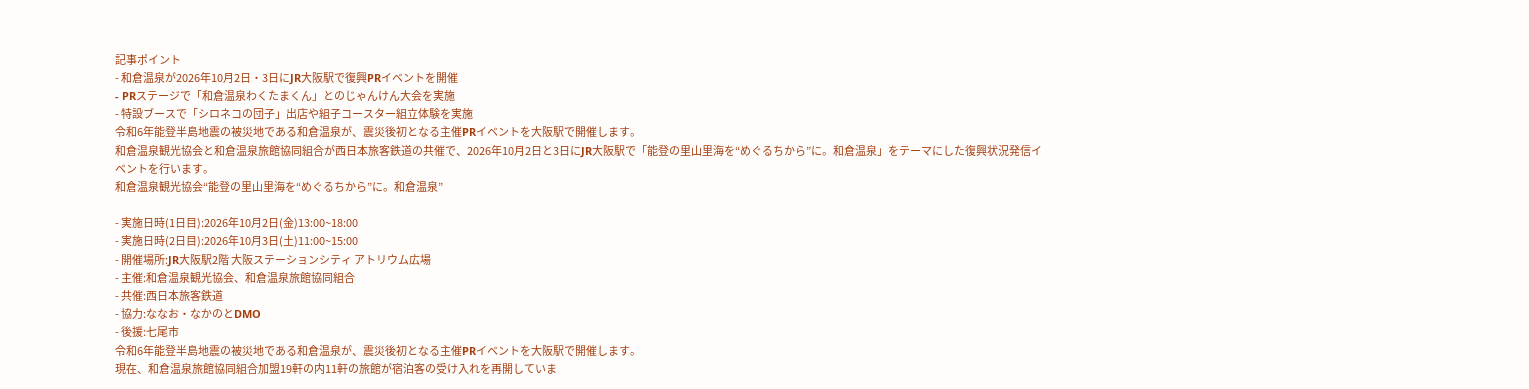記事ポイント
- 和倉温泉が2026年10月2日・3日にJR大阪駅で復興PRイベントを開催
- PRステージで「和倉温泉わくたまくん」とのじゃんけん大会を実施
- 特設ブースで「シロネコの団子」出店や組子コースター組立体験を実施
令和6年能登半島地震の被災地である和倉温泉が、震災後初となる主催PRイベントを大阪駅で開催します。
和倉温泉観光協会と和倉温泉旅館協同組合が西日本旅客鉄道の共催で、2026年10月2日と3日にJR大阪駅で「能登の里山里海を“めぐるちから”に。和倉温泉」をテーマにした復興状況発信イベントを行います。
和倉温泉観光協会“能登の里山里海を“めぐるちから”に。和倉温泉”

- 実施日時(1日目):2026年10月2日(金)13:00~18:00
- 実施日時(2日目):2026年10月3日(土)11:00~15:00
- 開催場所:JR大阪駅2階 大阪ステーションシティ アトリウム広場
- 主催:和倉温泉観光協会、和倉温泉旅館協同組合
- 共催:西日本旅客鉄道
- 協力:ななお・なかのとDMO
- 後援:七尾市
令和6年能登半島地震の被災地である和倉温泉が、震災後初となる主催PRイベントを大阪駅で開催します。
現在、和倉温泉旅館協同組合加盟19軒の内11軒の旅館が宿泊客の受け入れを再開していま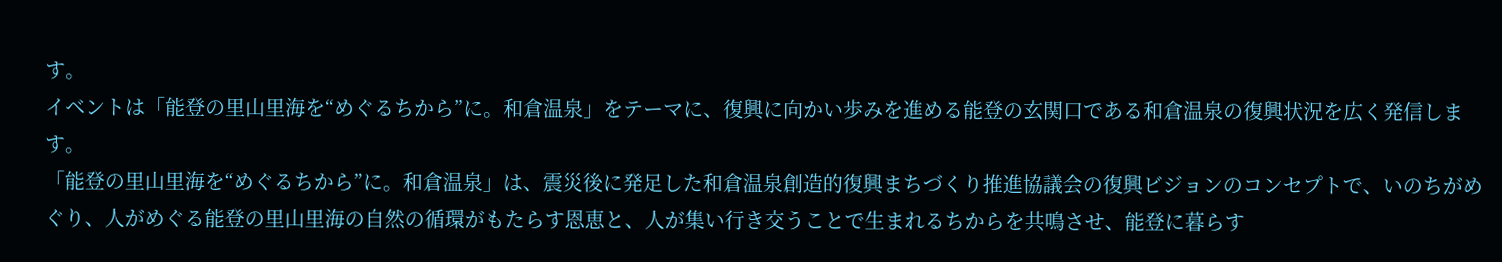す。
イベントは「能登の里山里海を“めぐるちから”に。和倉温泉」をテーマに、復興に向かい歩みを進める能登の玄関口である和倉温泉の復興状況を広く発信します。
「能登の里山里海を“めぐるちから”に。和倉温泉」は、震災後に発足した和倉温泉創造的復興まちづくり推進協議会の復興ビジョンのコンセプトで、いのちがめぐり、人がめぐる能登の里山里海の自然の循環がもたらす恩恵と、人が集い行き交うことで生まれるちからを共鳴させ、能登に暮らす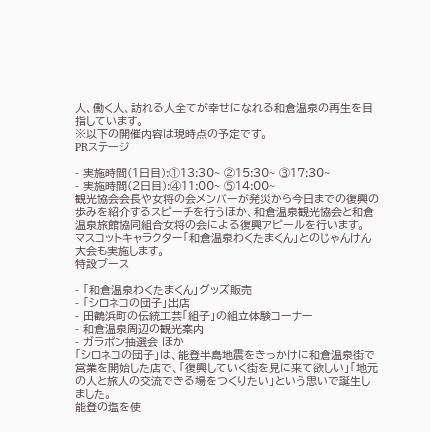人、働く人、訪れる人全てが幸せになれる和倉温泉の再生を目指しています。
※以下の開催内容は現時点の予定です。
PRステージ

- 実施時間(1日目):①13:30~ ②15:30~ ③17:30~
- 実施時間(2日目):④11:00~ ⑤14:00~
観光協会会長や女将の会メンバーが発災から今日までの復興の歩みを紹介するスピーチを行うほか、和倉温泉観光協会と和倉温泉旅館協同組合女将の会による復興アピールを行います。
マスコットキャラクター「和倉温泉わくたまくん」とのじゃんけん大会も実施します。
特設ブース

- 「和倉温泉わくたまくん」グッズ販売
- 「シロネコの団子」出店
- 田鶴浜町の伝統工芸「組子」の組立体験コーナー
- 和倉温泉周辺の観光案内
- ガラポン抽選会 ほか
「シロネコの団子」は、能登半島地震をきっかけに和倉温泉街で営業を開始した店で、「復興していく街を見に来て欲しい」「地元の人と旅人の交流できる場をつくりたい」という思いで誕生しました。
能登の塩を使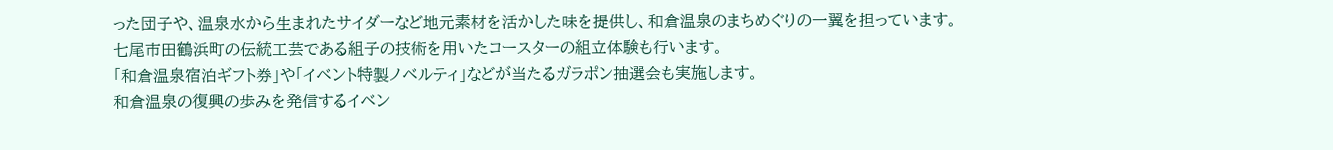った団子や、温泉水から生まれたサイダーなど地元素材を活かした味を提供し、和倉温泉のまちめぐりの一翼を担っています。
七尾市田鶴浜町の伝統工芸である組子の技術を用いたコースターの組立体験も行います。
「和倉温泉宿泊ギフト券」や「イベント特製ノベルティ」などが当たるガラポン抽選会も実施します。
和倉温泉の復興の歩みを発信するイベン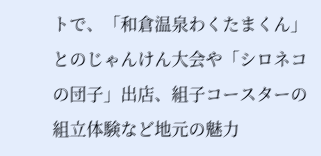トで、「和倉温泉わくたまくん」とのじゃんけん大会や「シロネコの団子」出店、組子コースターの組立体験など地元の魅力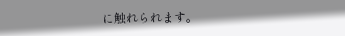に触れられます。